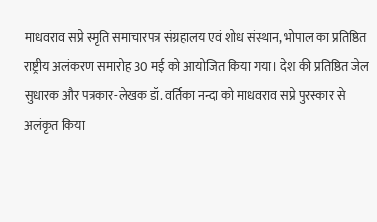माधवराव सप्रे स्मृति समाचारपत्र संग्रहालय एवं शोध संस्थान, भोपाल का प्रतिष्ठित राष्ट्रीय अलंकरण समारोह 30 मई को आयोजित किया गया। देश की प्रतिष्ठित जेल सुधारक और पत्रकार-लेखक डॉ. वर्तिका नन्दा को माधवराव सप्रे पुरस्कार से अलंकृत किया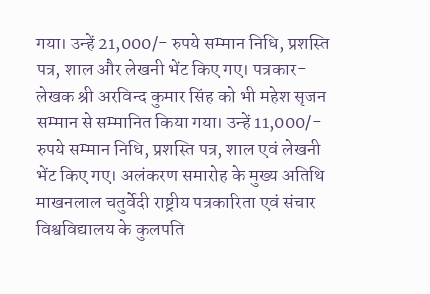गया। उन्हें 21,000/- रुपये सम्मान निधि, प्रशस्ति पत्र, शाल और लेखनी भेंट किए गए। पत्रकार-लेखक श्री अरविन्द कुमार सिंह को भी महेश सृजन सम्मान से सम्मानित किया गया। उन्हें 11,000/- रुपये सम्मान निधि, प्रशस्ति पत्र, शाल एवं लेखनी भेंट किए गए। अलंकरण समारोह के मुख्य अतिथि माखनलाल चतुर्वेदी राष्ट्रीय पत्रकारिता एवं संचार विश्वविद्यालय के कुलपति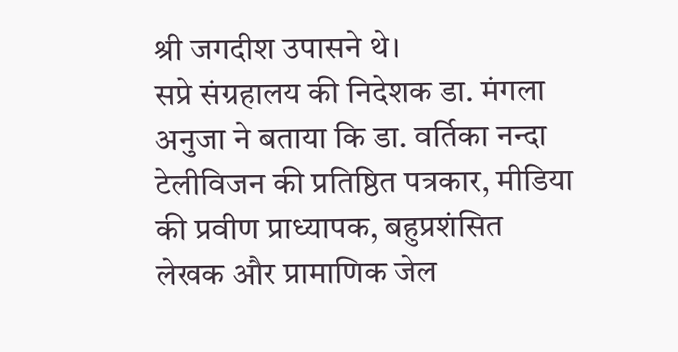श्री जगदीश उपासने थे।
सप्रे संग्रहालय की निदेशक डा. मंगला अनुजा ने बताया कि डा. वर्तिका नन्दा टेलीविजन की प्रतिष्ठित पत्रकार, मीडिया की प्रवीण प्राध्यापक, बहुप्रशंसित लेखक और प्रामाणिक जेल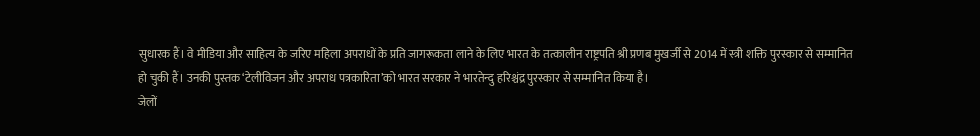सुधारक हैं। वे मीडिया और साहित्य के जरिए महिला अपराधों के प्रति जागरूकता लाने के लिए भारत के तत्कालीन राष्ट्रपति श्री प्रणब मुखर्जी से 2014 में स्त्री शक्ति पुरस्कार से सम्मानित हो चुकी हैं। उनकी पुस्तक‘टेलीविजन और अपराध पत्रकारिता’को भारत सरकार ने भारतेन्दु हरिश्चंद्र पुरस्कार से सम्मानित किया है।
जेलों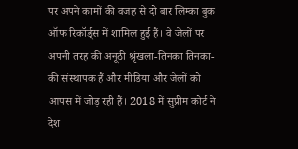पर अपने कामों की वजह से दो बार लिम्का बुक ऑफ रिकॉर्ड्स में शामिल हुई हैं। वे जेलों पर अपनी तरह की अनूठी श्रृंखला-तिनका तिनका-की संस्थापक हैं और मीडिया और जेलों को आपस में जोड़ रही हैं। 2018 में सुप्रीम कोर्ट ने देश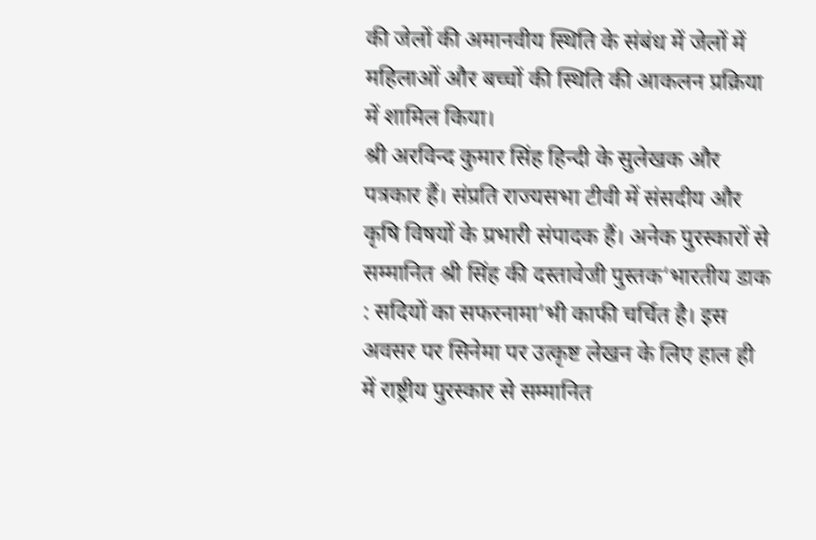की जेलों की अमानवीय स्थिति के संबंध में जेलों में महिलाओं और बच्चों की स्थिति की आकलन प्रक्रिया में शामिल किया।
श्री अरविन्द कुमार सिंह हिन्दी के सुलेखक और पत्रकार हैं। संप्रति राज्यसभा टीवी में संसदीय और कृषि विषयों के प्रभारी संपादक हैं। अनेक पुरस्कारों से सम्मानित श्री सिंह की दस्तावेजी पुस्तक‘भारतीय डाक : सदियों का सफरनामा’भी काफी चर्चित है। इस अवसर पर सिनेमा पर उत्कृष्ट लेखन के लिए हाल ही में राष्ट्रीय पुरस्कार से सम्मानित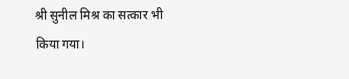श्री सुनील मिश्र का सत्कार भी किया गया।